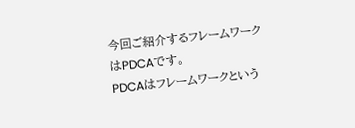今回ご紹介するフレームワークはPDCAです。
PDCAはフレームワークという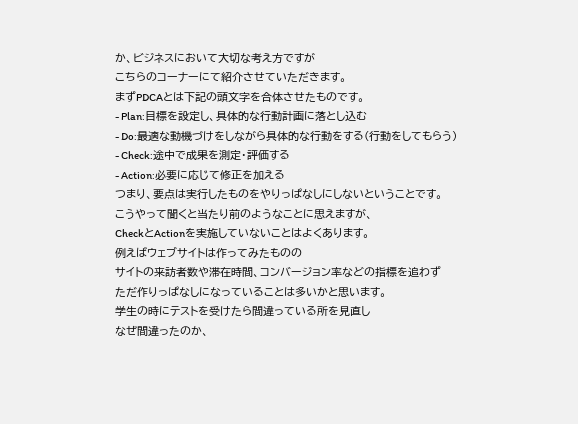か、ビジネスにおいて大切な考え方ですが
こちらのコーナーにて紹介させていただきます。
まずPDCAとは下記の頭文字を合体させたものです。
- Plan:目標を設定し、具体的な行動計画に落とし込む
- Do:最適な動機づけをしながら具体的な行動をする(行動をしてもらう)
- Check:途中で成果を測定・評価する
- Action:必要に応じて修正を加える
つまり、要点は実行したものをやりっぱなしにしないということです。
こうやって聞くと当たり前のようなことに思えますが、
CheckとActionを実施していないことはよくあります。
例えばウェブサイトは作ってみたものの
サイトの来訪者数や滞在時間、コンバージョン率などの指標を追わず
ただ作りっぱなしになっていることは多いかと思います。
学生の時にテストを受けたら間違っている所を見直し
なぜ間違ったのか、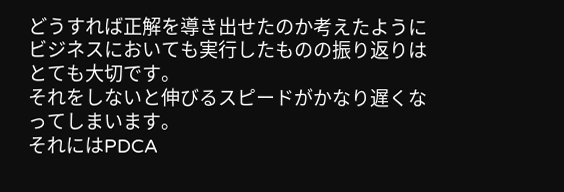どうすれば正解を導き出せたのか考えたように
ビジネスにおいても実行したものの振り返りはとても大切です。
それをしないと伸びるスピードがかなり遅くなってしまいます。
それにはPDCA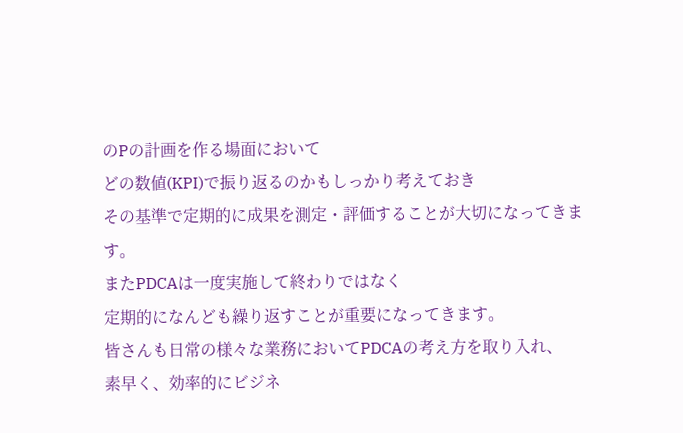のPの計画を作る場面において
どの数値(KPI)で振り返るのかもしっかり考えておき
その基準で定期的に成果を測定・評価することが大切になってきます。
またPDCAは一度実施して終わりではなく
定期的になんども繰り返すことが重要になってきます。
皆さんも日常の様々な業務においてPDCAの考え方を取り入れ、
素早く、効率的にビジネ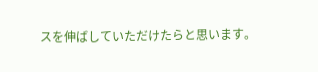スを伸ばしていただけたらと思います。